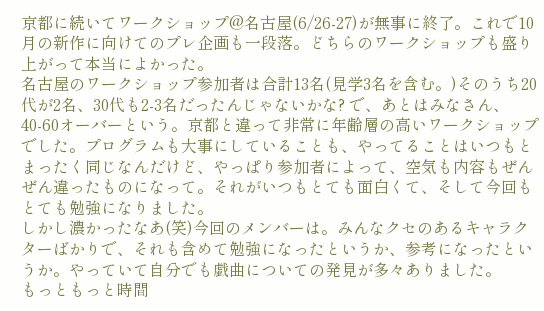京都に続いてワークショップ@名古屋(6/26-27)が無事に終了。これで10月の新作に向けてのプレ企画も一段落。どちらのワークショップも盛り上がって本当によかった。
名古屋のワークショップ参加者は合計13名(見学3名を含む。)そのうち20代が2名、30代も2-3名だったんじゃないかな? で、あとはみなさん、40-60オーバーという。京都と違って非常に年齢層の高いワークショップでした。プログラムも大事にしていることも、やってることはいつもとまったく同じなんだけど、やっぱり参加者によって、空気も内容もぜんぜん違ったものになって。それがいつもとても面白くて、そして今回もとても勉強になりました。
しかし濃かったなあ(笑)今回のメンバーは。みんなクセのあるキャラクターばかりで、それも含めて勉強になったというか、参考になったというか。やっていて自分でも戯曲についての発見が多々ありました。
もっともっと時間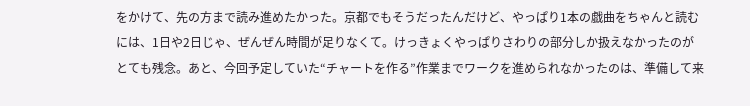をかけて、先の方まで読み進めたかった。京都でもそうだったんだけど、やっぱり1本の戯曲をちゃんと読むには、1日や2日じゃ、ぜんぜん時間が足りなくて。けっきょくやっぱりさわりの部分しか扱えなかったのがとても残念。あと、今回予定していた“チャートを作る”作業までワークを進められなかったのは、準備して来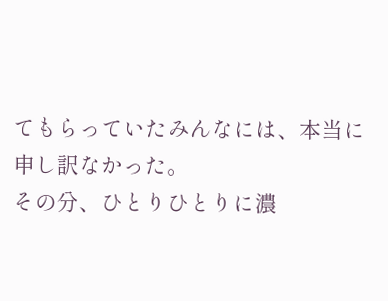てもらっていたみんなには、本当に申し訳なかった。
その分、ひとりひとりに濃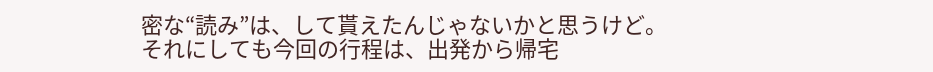密な“読み”は、して貰えたんじゃないかと思うけど。
それにしても今回の行程は、出発から帰宅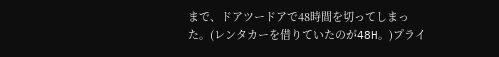まで、ドアツードアで48時間を切ってしまった。(レンタカーを借りていたのが48H。)プライ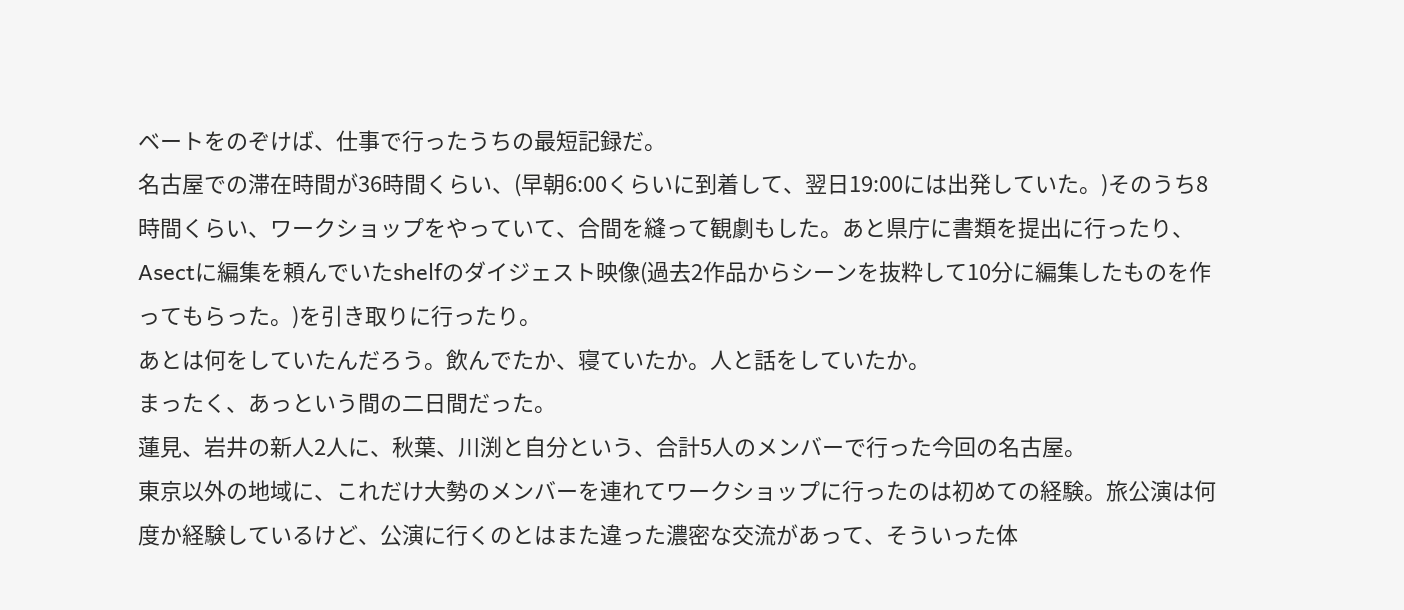ベートをのぞけば、仕事で行ったうちの最短記録だ。
名古屋での滞在時間が36時間くらい、(早朝6:00くらいに到着して、翌日19:00には出発していた。)そのうち8時間くらい、ワークショップをやっていて、合間を縫って観劇もした。あと県庁に書類を提出に行ったり、Asectに編集を頼んでいたshelfのダイジェスト映像(過去2作品からシーンを抜粋して10分に編集したものを作ってもらった。)を引き取りに行ったり。
あとは何をしていたんだろう。飲んでたか、寝ていたか。人と話をしていたか。
まったく、あっという間の二日間だった。
蓮見、岩井の新人2人に、秋葉、川渕と自分という、合計5人のメンバーで行った今回の名古屋。
東京以外の地域に、これだけ大勢のメンバーを連れてワークショップに行ったのは初めての経験。旅公演は何度か経験しているけど、公演に行くのとはまた違った濃密な交流があって、そういった体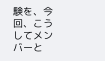験を、今回、こうしてメンバーと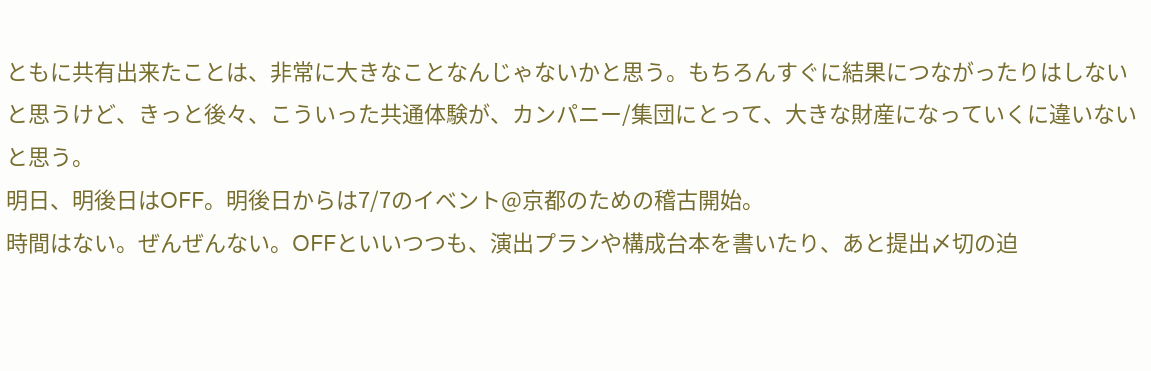ともに共有出来たことは、非常に大きなことなんじゃないかと思う。もちろんすぐに結果につながったりはしないと思うけど、きっと後々、こういった共通体験が、カンパニー/集団にとって、大きな財産になっていくに違いないと思う。
明日、明後日はOFF。明後日からは7/7のイベント@京都のための稽古開始。
時間はない。ぜんぜんない。OFFといいつつも、演出プランや構成台本を書いたり、あと提出〆切の迫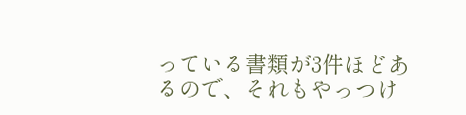っている書類が3件ほどあるので、それもやっつけ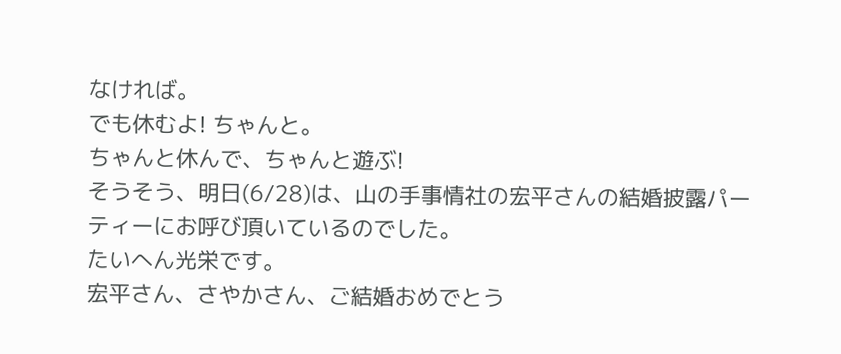なければ。
でも休むよ! ちゃんと。
ちゃんと休んで、ちゃんと遊ぶ!
そうそう、明日(6/28)は、山の手事情社の宏平さんの結婚披露パーティーにお呼び頂いているのでした。
たいへん光栄です。
宏平さん、さやかさん、ご結婚おめでとう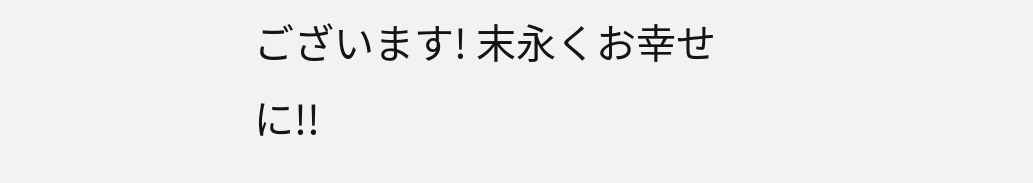ございます! 末永くお幸せに!!